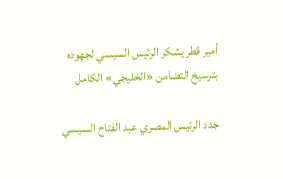أمير قطر يشكر الرئيس السيسي لجهوده بترسيخ التضامن «الخليجي» الكامل

جدد الرئيس المصري عبد الفتاح السيسي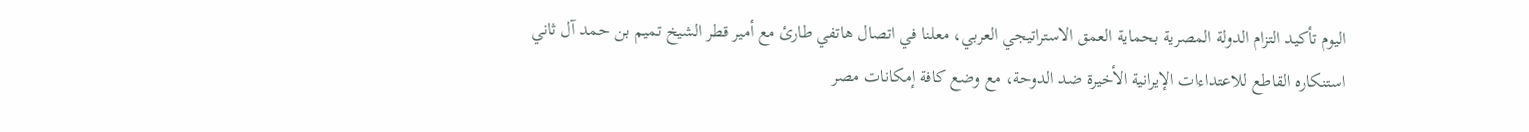اليوم تأكيد التزام الدولة المصرية بحماية العمق الاستراتيجي العربي، معلنا في اتصال هاتفي طارئ مع أمير قطر الشيخ تميم بن حمد آل ثاني استنكاره القاطع للاعتداءات الإيرانية الأخيرة ضد الدوحة، مع وضع كافة إمكانات مصر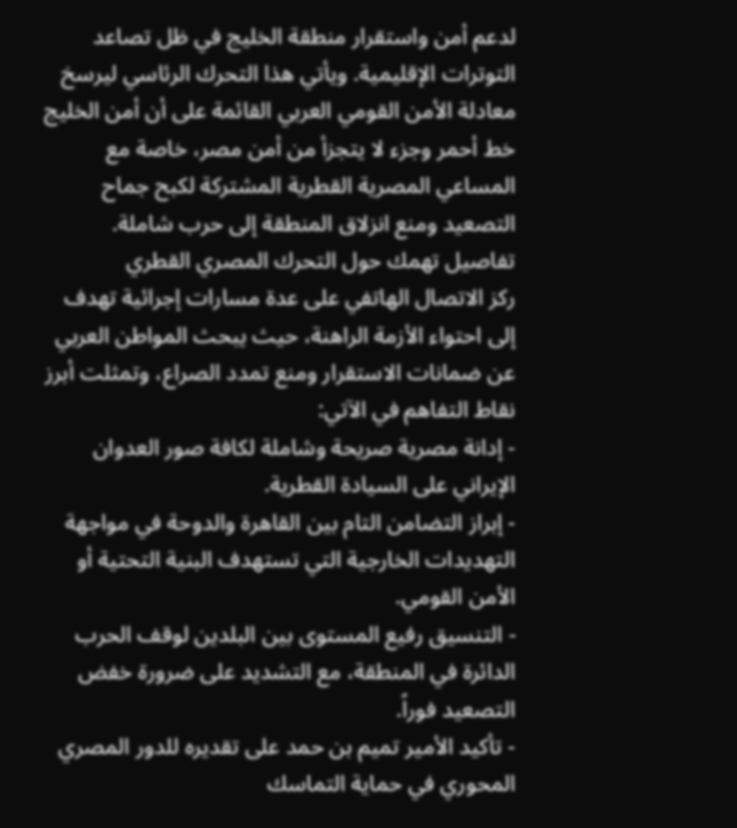لدعم أمن واستقرار منطقة الخليج في ظل تصاعد التوترات الإقليمية. ويأتي هذا التحرك الرئاسي ليرسخ معادلة الأمن القومي العربي القائمة على أن أمن الخليج خط أحمر وجزء لا يتجزأ من أمن مصر، خاصة مع المساعي المصرية القطرية المشتركة لكبح جماح التصعيد ومنع انزلاق المنطقة إلى حرب شاملة.
تفاصيل تهمك حول التحرك المصري القطري
ركز الاتصال الهاتفي على عدة مسارات إجرائية تهدف إلى احتواء الأزمة الراهنة، حيث يبحث المواطن العربي عن ضمانات الاستقرار ومنع تمدد الصراع، وتمثلت أبرز نقاط التفاهم في الآتي:
- إدانة مصرية صريحة وشاملة لكافة صور العدوان الإيراني على السيادة القطرية.
- إبراز التضامن التام بين القاهرة والدوحة في مواجهة التهديدات الخارجية التي تستهدف البنية التحتية أو الأمن القومي.
- التنسيق رفيع المستوى بين البلدين لوقف الحرب الدائرة في المنطقة، مع التشديد على ضرورة خفض التصعيد فوراً.
- تأكيد الأمير تميم بن حمد على تقديره للدور المصري المحوري في حماية التماسك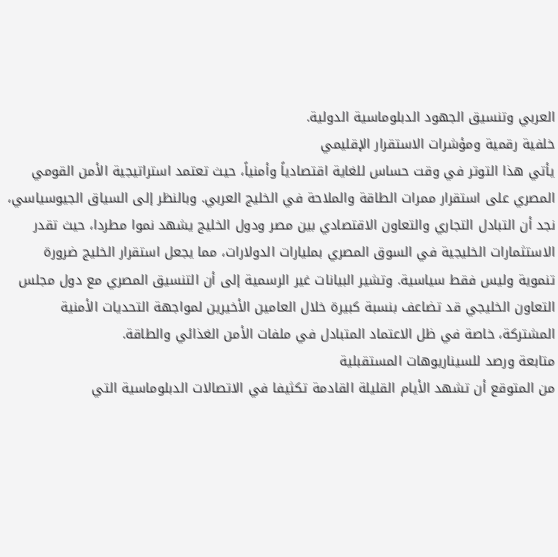العربي وتنسيق الجهود الدبلوماسية الدولية.
خلفية رقمية ومؤشرات الاستقرار الإقليمي
يأتي هذا التوتر في وقت حساس للغاية اقتصادياً وأمنياً، حيث تعتمد استراتيجية الأمن القومي المصري على استقرار ممرات الطاقة والملاحة في الخليج العربي. وبالنظر إلى السياق الجيوسياسي، نجد أن التبادل التجاري والتعاون الاقتصادي بين مصر ودول الخليج يشهد نموا مطردا، حيث تقدر الاستثمارات الخليجية في السوق المصري بمليارات الدولارات، مما يجعل استقرار الخليج ضرورة تنموية وليس فقط سياسية. وتشير البيانات غير الرسمية إلى أن التنسيق المصري مع دول مجلس التعاون الخليجي قد تضاعف بنسبة كبيرة خلال العامين الأخيرين لمواجهة التحديات الأمنية المشتركة، خاصة في ظل الاعتماد المتبادل في ملفات الأمن الغذائي والطاقة.
متابعة ورصد للسيناريوهات المستقبلية
من المتوقع أن تشهد الأيام القليلة القادمة تكثيفا في الاتصالات الدبلوماسية التي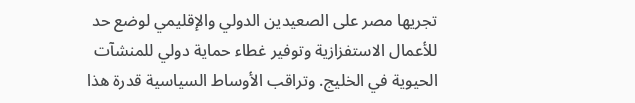تجريها مصر على الصعيدين الدولي والإقليمي لوضع حد للأعمال الاستفزازية وتوفير غطاء حماية دولي للمنشآت الحيوية في الخليج. وتراقب الأوساط السياسية قدرة هذا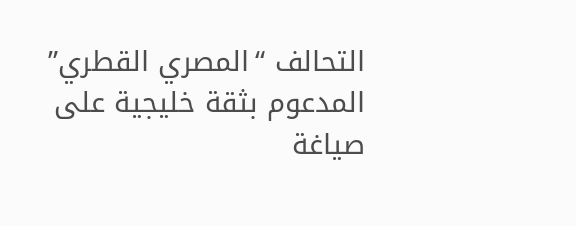التحالف “المصري القطري” المدعوم بثقة خليجية على صياغة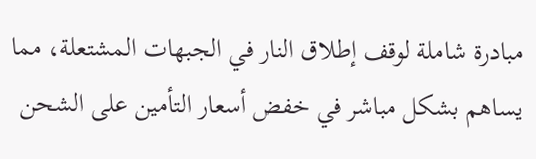مبادرة شاملة لوقف إطلاق النار في الجبهات المشتعلة، مما يساهم بشكل مباشر في خفض أسعار التأمين على الشحن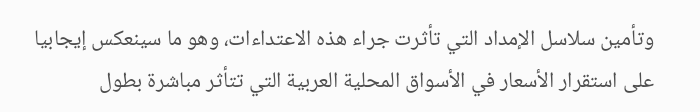وتأمين سلاسل الإمداد التي تأثرت جراء هذه الاعتداءات، وهو ما سينعكس إيجابيا على استقرار الأسعار في الأسواق المحلية العربية التي تتأثر مباشرة بطول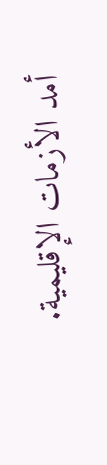أمد الأزمات الإقليمية.